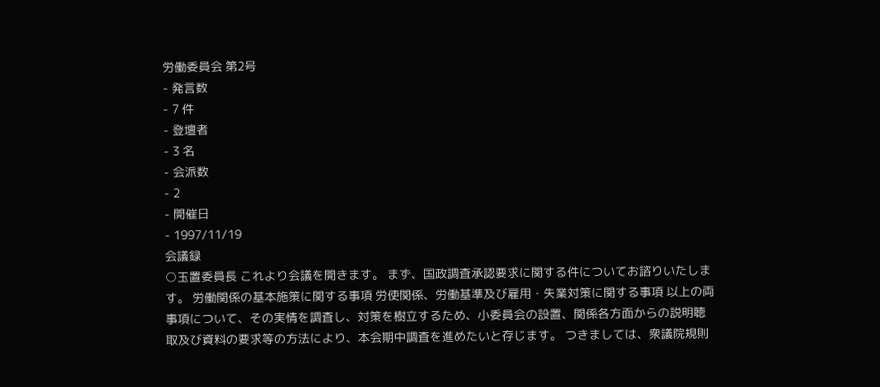労働委員会 第2号
- 発言数
- 7 件
- 登壇者
- 3 名
- 会派数
- 2
- 開催日
- 1997/11/19
会議録
○玉置委員長 これより会議を開きます。 まず、国政調査承認要求に関する件についてお諮りいたします。 労働関係の基本施策に関する事項 労使関係、労働基準及び雇用・失業対策に関する事項 以上の両事項について、その実情を調査し、対策を樹立するため、小委員会の設置、関係各方面からの説明聴取及び資料の要求等の方法により、本会期中調査を進めたいと存じます。 つきましては、衆議院規則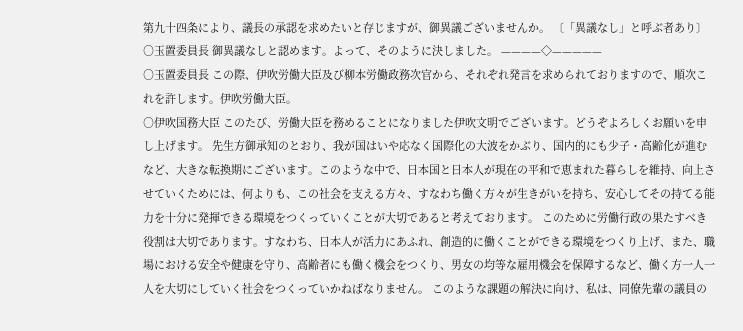第九十四条により、議長の承認を求めたいと存じますが、御異議ございませんか。 〔「異議なし」と呼ぶ者あり〕
○玉置委員長 御異議なしと認めます。よって、そのように決しました。 ————◇—————
○玉置委員長 この際、伊吹労働大臣及び柳本労働政務次官から、それぞれ発言を求められておりますので、順次これを許します。伊吹労働大臣。
○伊吹国務大臣 このたび、労働大臣を務めることになりました伊吹文明でございます。どうぞよろしくお願いを申し上げます。 先生方御承知のとおり、我が国はいや応なく国際化の大波をかぶり、国内的にも少子・高齢化が進むなど、大きな転換期にございます。このような中で、日本国と日本人が現在の平和で恵まれた暮らしを維持、向上させていくためには、何よりも、この社会を支える方々、すなわち働く方々が生きがいを持ち、安心してその持てる能力を十分に発揮できる環境をつくっていくことが大切であると考えております。 このために労働行政の果たすべき役割は大切であります。すなわち、日本人が活力にあふれ、創造的に働くことができる環境をつくり上げ、また、職場における安全や健康を守り、高齢者にも働く機会をつくり、男女の均等な雇用機会を保障するなど、働く方一人一人を大切にしていく社会をつくっていかねばなりません。 このような課題の解決に向け、私は、同僚先輩の議員の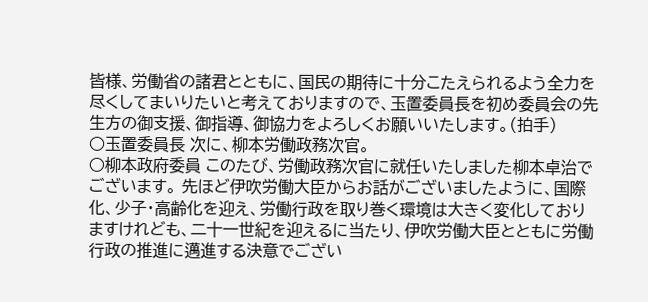皆様、労働省の諸君とともに、国民の期待に十分こたえられるよう全力を尽くしてまいりたいと考えておりますので、玉置委員長を初め委員会の先生方の御支援、御指導、御協力をよろしくお願いいたします。(拍手)
○玉置委員長 次に、柳本労働政務次官。
○柳本政府委員 このたび、労働政務次官に就任いたしました柳本卓治でございます。 先ほど伊吹労働大臣からお話がございましたように、国際化、少子・高齢化を迎え、労働行政を取り巻く環境は大きく変化しておりますけれども、二十一世紀を迎えるに当たり、伊吹労働大臣とともに労働行政の推進に邁進する決意でござい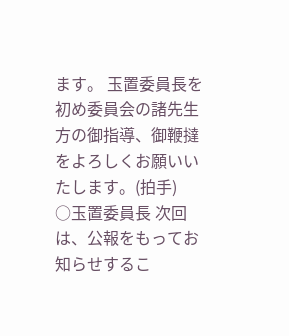ます。 玉置委員長を初め委員会の諸先生方の御指導、御鞭撻をよろしくお願いいたします。(拍手)
○玉置委員長 次回は、公報をもってお知らせするこ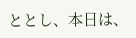ととし、本日は、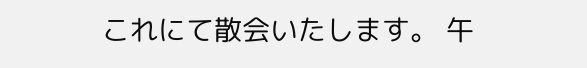これにて散会いたします。 午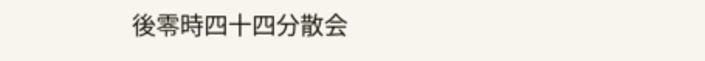後零時四十四分散会